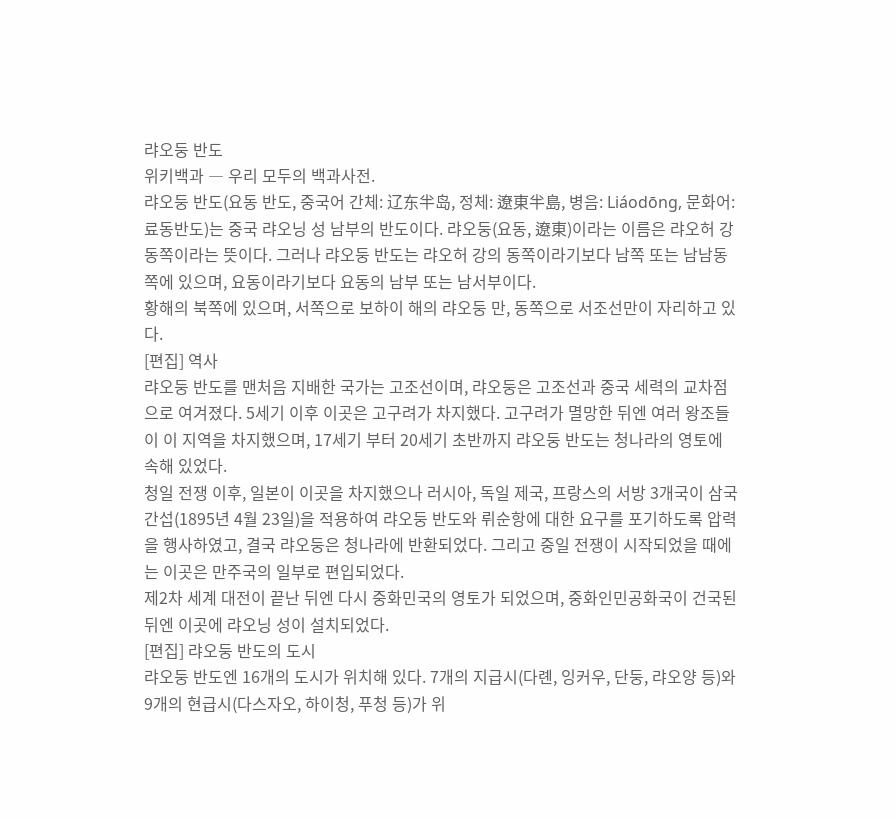랴오둥 반도
위키백과 ― 우리 모두의 백과사전.
랴오둥 반도(요동 반도, 중국어 간체: 辽东半岛, 정체: 遼東半島, 병음: Liáodōng, 문화어: 료동반도)는 중국 랴오닝 성 남부의 반도이다. 랴오둥(요동, 遼東)이라는 이름은 랴오허 강 동쪽이라는 뜻이다. 그러나 랴오둥 반도는 랴오허 강의 동쪽이라기보다 남쪽 또는 남남동쪽에 있으며, 요동이라기보다 요동의 남부 또는 남서부이다.
황해의 북쪽에 있으며, 서쪽으로 보하이 해의 랴오둥 만, 동쪽으로 서조선만이 자리하고 있다.
[편집] 역사
랴오둥 반도를 맨처음 지배한 국가는 고조선이며, 랴오둥은 고조선과 중국 세력의 교차점으로 여겨졌다. 5세기 이후 이곳은 고구려가 차지했다. 고구려가 멸망한 뒤엔 여러 왕조들이 이 지역을 차지했으며, 17세기 부터 20세기 초반까지 랴오둥 반도는 청나라의 영토에 속해 있었다.
청일 전쟁 이후, 일본이 이곳을 차지했으나 러시아, 독일 제국, 프랑스의 서방 3개국이 삼국 간섭(1895년 4월 23일)을 적용하여 랴오둥 반도와 뤼순항에 대한 요구를 포기하도록 압력을 행사하였고, 결국 랴오둥은 청나라에 반환되었다. 그리고 중일 전쟁이 시작되었을 때에는 이곳은 만주국의 일부로 편입되었다.
제2차 세계 대전이 끝난 뒤엔 다시 중화민국의 영토가 되었으며, 중화인민공화국이 건국된 뒤엔 이곳에 랴오닝 성이 설치되었다.
[편집] 랴오둥 반도의 도시
랴오둥 반도엔 16개의 도시가 위치해 있다. 7개의 지급시(다롄, 잉커우, 단둥, 랴오양 등)와 9개의 현급시(다스자오, 하이청, 푸청 등)가 위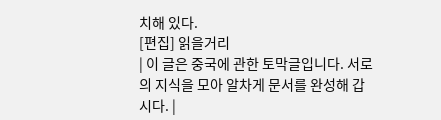치해 있다.
[편집] 읽을거리
| 이 글은 중국에 관한 토막글입니다. 서로의 지식을 모아 알차게 문서를 완성해 갑시다. |